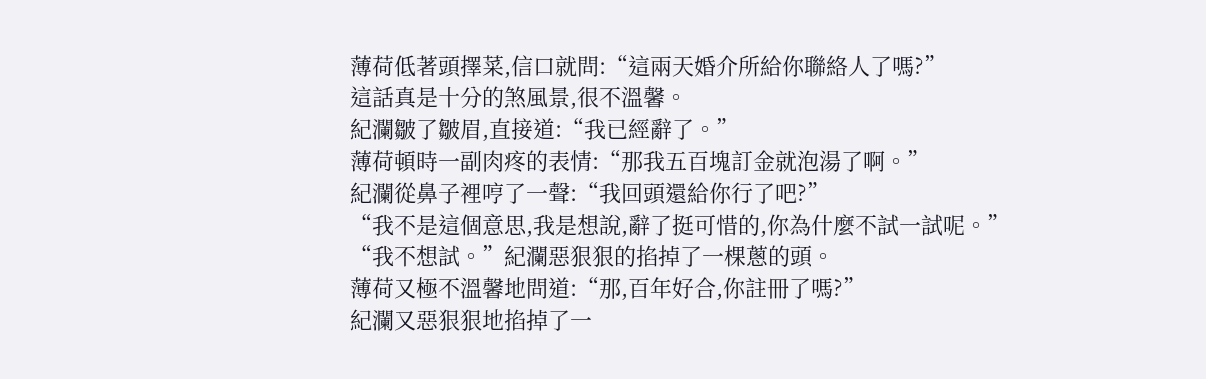薄荷低著頭擇菜,信口就問:“這兩天婚介所給你聯絡人了嗎?”
這話真是十分的煞風景,很不溫馨。
紀瀾皺了皺眉,直接道:“我已經辭了。”
薄荷頓時一副肉疼的表情:“那我五百塊訂金就泡湯了啊。”
紀瀾從鼻子裡哼了一聲:“我回頭還給你行了吧?”
“我不是這個意思,我是想說,辭了挺可惜的,你為什麼不試一試呢。”
“我不想試。”紀瀾惡狠狠的掐掉了一棵蔥的頭。
薄荷又極不溫馨地問道:“那,百年好合,你註冊了嗎?”
紀瀾又惡狠狠地掐掉了一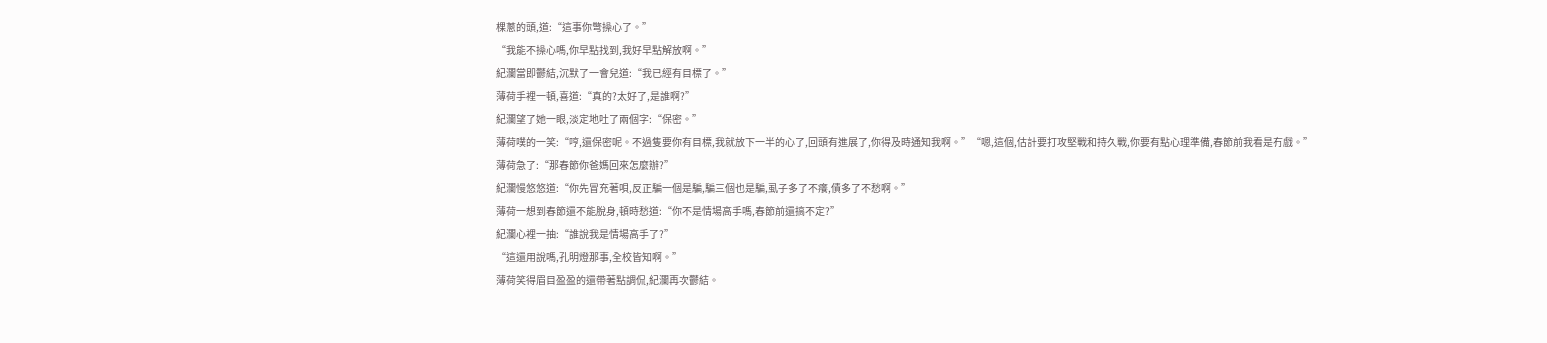棵蔥的頭,道:“這事你彆操心了。”
“我能不操心嗎,你早點找到,我好早點解放啊。”
紀瀾當即鬱結,沉默了一會兒道:“我已經有目標了。”
薄荷手裡一頓,喜道:“真的?太好了,是誰啊?”
紀瀾望了她一眼,淡定地吐了兩個字:“保密。”
薄荷噗的一笑:“哼,還保密呢。不過隻要你有目標,我就放下一半的心了,回頭有進展了,你得及時通知我啊。”“嗯,這個,估計要打攻堅戰和持久戰,你要有點心理準備,春節前我看是冇戲。”
薄荷急了:“那春節你爸媽回來怎麼辦?”
紀瀾慢悠悠道:“你先冒充著唄,反正騙一個是騙,騙三個也是騙,虱子多了不癢,債多了不愁啊。”
薄荷一想到春節還不能脫身,頓時愁道:“你不是情場高手嗎,春節前還搞不定?”
紀瀾心裡一抽:“誰說我是情場高手了?”
“這還用說嗎,孔明燈那事,全校皆知啊。”
薄荷笑得眉目盈盈的還帶著點調侃,紀瀾再次鬱結。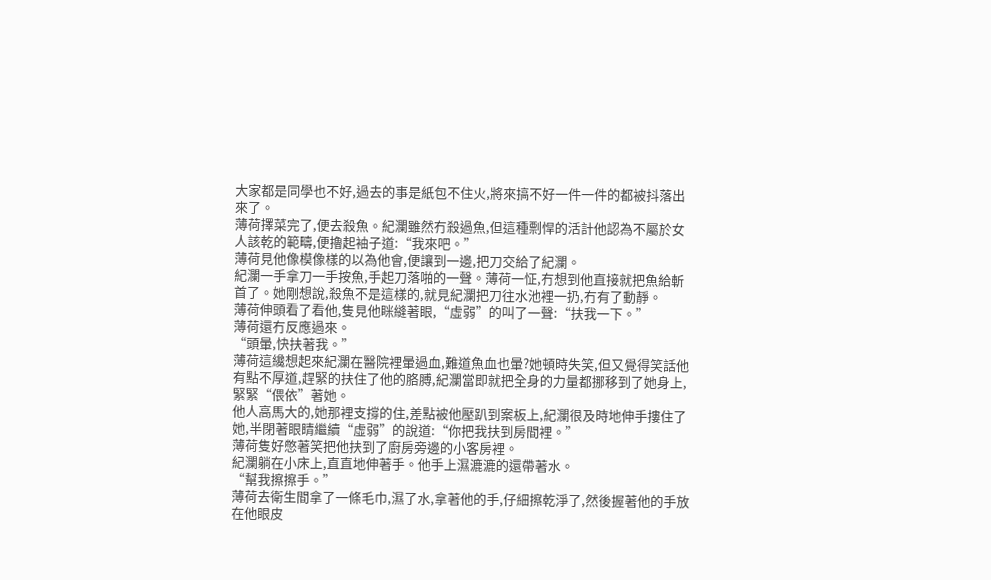大家都是同學也不好,過去的事是紙包不住火,將來搞不好一件一件的都被抖落出來了。
薄荷擇菜完了,便去殺魚。紀瀾雖然冇殺過魚,但這種剽悍的活計他認為不屬於女人該乾的範疇,便擼起袖子道:“我來吧。”
薄荷見他像模像樣的以為他會,便讓到一邊,把刀交給了紀瀾。
紀瀾一手拿刀一手按魚,手起刀落啪的一聲。薄荷一怔,冇想到他直接就把魚給斬首了。她剛想說,殺魚不是這樣的,就見紀瀾把刀往水池裡一扔,冇有了動靜。
薄荷伸頭看了看他,隻見他眯縫著眼,“虛弱”的叫了一聲:“扶我一下。”
薄荷還冇反應過來。
“頭暈,快扶著我。”
薄荷這纔想起來紀瀾在醫院裡暈過血,難道魚血也暈?她頓時失笑,但又覺得笑話他有點不厚道,趕緊的扶住了他的胳膊,紀瀾當即就把全身的力量都挪移到了她身上,緊緊“偎依”著她。
他人高馬大的,她那裡支撐的住,差點被他壓趴到案板上,紀瀾很及時地伸手摟住了她,半閉著眼睛繼續“虛弱”的說道:“你把我扶到房間裡。”
薄荷隻好憋著笑把他扶到了廚房旁邊的小客房裡。
紀瀾躺在小床上,直直地伸著手。他手上濕漉漉的還帶著水。
“幫我擦擦手。”
薄荷去衛生間拿了一條毛巾,濕了水,拿著他的手,仔細擦乾淨了,然後握著他的手放在他眼皮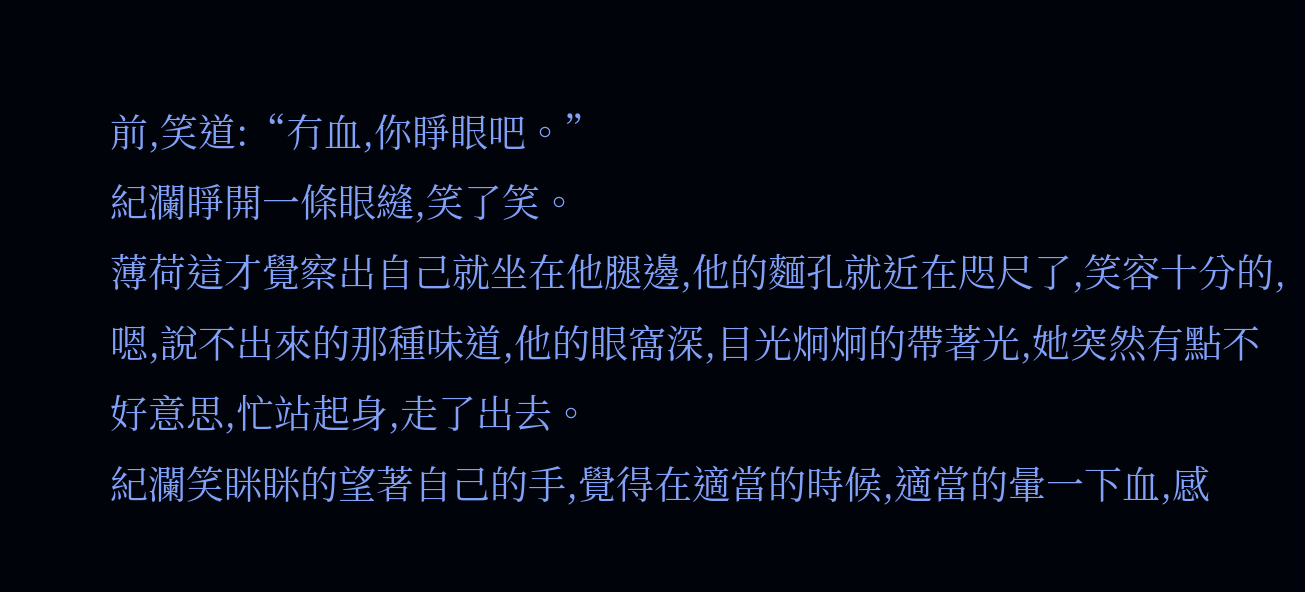前,笑道:“冇血,你睜眼吧。”
紀瀾睜開一條眼縫,笑了笑。
薄荷這才覺察出自己就坐在他腿邊,他的麵孔就近在咫尺了,笑容十分的,嗯,說不出來的那種味道,他的眼窩深,目光炯炯的帶著光,她突然有點不好意思,忙站起身,走了出去。
紀瀾笑眯眯的望著自己的手,覺得在適當的時候,適當的暈一下血,感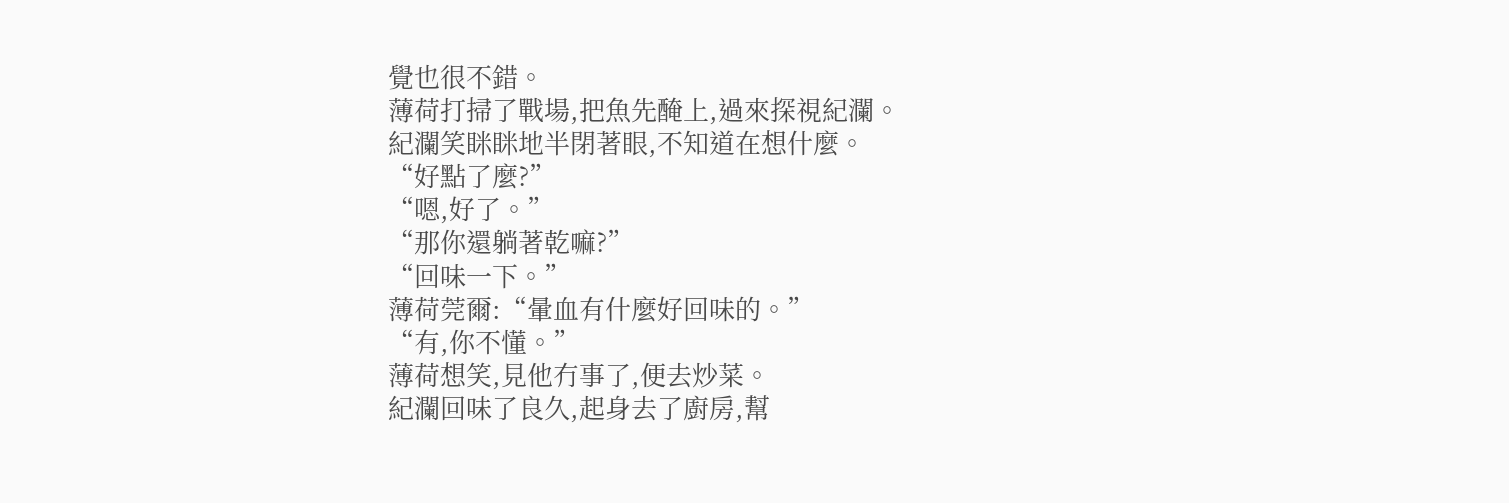覺也很不錯。
薄荷打掃了戰場,把魚先醃上,過來探視紀瀾。
紀瀾笑眯眯地半閉著眼,不知道在想什麼。
“好點了麼?”
“嗯,好了。”
“那你還躺著乾嘛?”
“回味一下。”
薄荷莞爾:“暈血有什麼好回味的。”
“有,你不懂。”
薄荷想笑,見他冇事了,便去炒菜。
紀瀾回味了良久,起身去了廚房,幫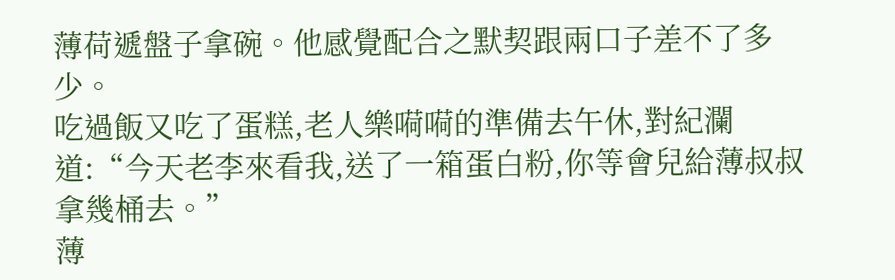薄荷遞盤子拿碗。他感覺配合之默契跟兩口子差不了多少。
吃過飯又吃了蛋糕,老人樂嗬嗬的準備去午休,對紀瀾道:“今天老李來看我,送了一箱蛋白粉,你等會兒給薄叔叔拿幾桶去。”
薄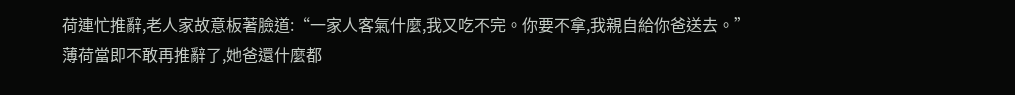荷連忙推辭,老人家故意板著臉道:“一家人客氣什麼,我又吃不完。你要不拿,我親自給你爸送去。”
薄荷當即不敢再推辭了,她爸還什麼都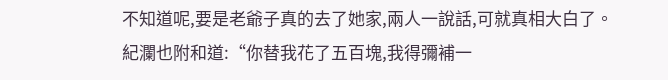不知道呢,要是老爺子真的去了她家,兩人一說話,可就真相大白了。
紀瀾也附和道:“你替我花了五百塊,我得彌補一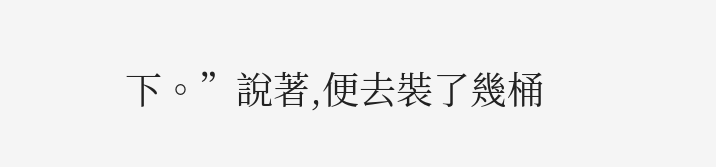下。”說著,便去裝了幾桶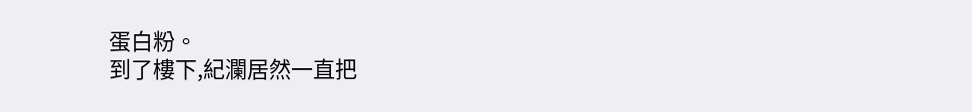蛋白粉。
到了樓下,紀瀾居然一直把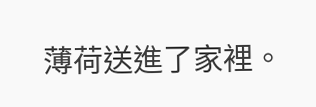薄荷送進了家裡。